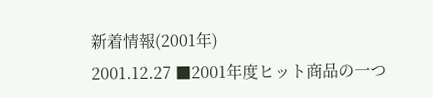新着情報(2001年)
2001.12.27 ■2001年度ヒット商品の一つ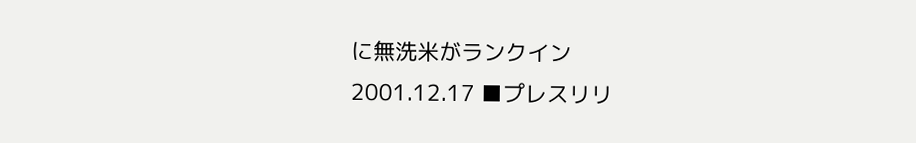に無洗米がランクイン
2001.12.17 ■プレスリリ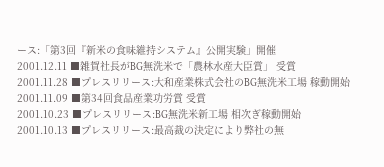ース:「第3回『新米の食味維持システム』公開実験」開催
2001.12.11 ■雑賀社長がBG無洗米で「農林水産大臣賞」 受賞
2001.11.28 ■プレスリリース:大和産業株式会社のBG無洗米工場 稼動開始
2001.11.09 ■第34回食品産業功労賞 受賞
2001.10.23 ■プレスリリース:BG無洗米新工場 相次ぎ稼動開始
2001.10.13 ■プレスリリース:最高裁の決定により弊社の無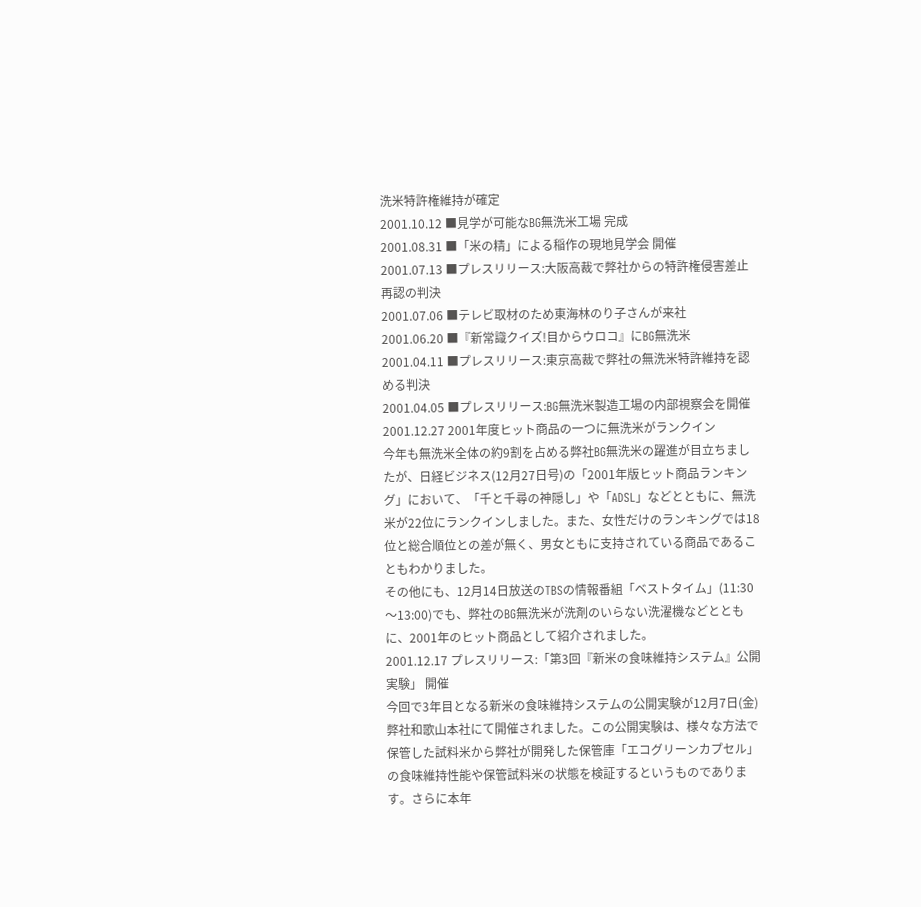洗米特許権維持が確定
2001.10.12 ■見学が可能なBG無洗米工場 完成
2001.08.31 ■「米の精」による稲作の現地見学会 開催
2001.07.13 ■プレスリリース:大阪高裁で弊社からの特許権侵害差止 再認の判決
2001.07.06 ■テレビ取材のため東海林のり子さんが来社
2001.06.20 ■『新常識クイズ!目からウロコ』にBG無洗米
2001.04.11 ■プレスリリース:東京高裁で弊社の無洗米特許維持を認める判決
2001.04.05 ■プレスリリース:BG無洗米製造工場の内部視察会を開催
2001.12.27 2001年度ヒット商品の一つに無洗米がランクイン
今年も無洗米全体の約9割を占める弊社BG無洗米の躍進が目立ちましたが、日経ビジネス(12月27日号)の「2001年版ヒット商品ランキング」において、「千と千尋の神隠し」や「ADSL」などとともに、無洗米が22位にランクインしました。また、女性だけのランキングでは18位と総合順位との差が無く、男女ともに支持されている商品であることもわかりました。
その他にも、12月14日放送のTBSの情報番組「ベストタイム」(11:30〜13:00)でも、弊社のBG無洗米が洗剤のいらない洗濯機などとともに、2001年のヒット商品として紹介されました。
2001.12.17 プレスリリース:「第3回『新米の食味維持システム』公開実験」 開催
今回で3年目となる新米の食味維持システムの公開実験が12月7日(金)弊社和歌山本社にて開催されました。この公開実験は、様々な方法で保管した試料米から弊社が開発した保管庫「エコグリーンカプセル」の食味維持性能や保管試料米の状態を検証するというものであります。さらに本年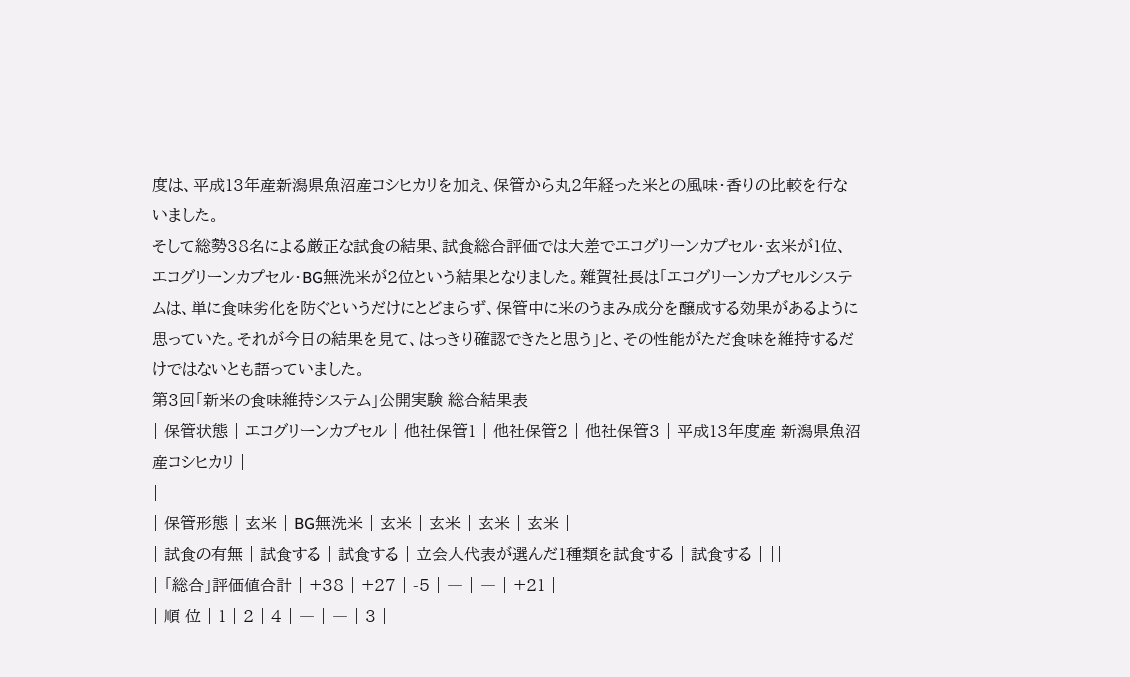度は、平成13年産新潟県魚沼産コシヒカリを加え、保管から丸2年経った米との風味・香りの比較を行ないました。
そして総勢38名による厳正な試食の結果、試食総合評価では大差でエコグリーンカプセル・玄米が1位、エコグリーンカプセル・BG無洗米が2位という結果となりました。雜賀社長は「エコグリーンカプセルシステムは、単に食味劣化を防ぐというだけにとどまらず、保管中に米のうまみ成分を醸成する効果があるように思っていた。それが今日の結果を見て、はっきり確認できたと思う」と、その性能がただ食味を維持するだけではないとも語っていました。
第3回「新米の食味維持システム」公開実験 総合結果表
| 保管状態 | エコグリーンカプセル | 他社保管1 | 他社保管2 | 他社保管3 | 平成13年度産 新潟県魚沼産コシヒカリ |
|
| 保管形態 | 玄米 | BG無洗米 | 玄米 | 玄米 | 玄米 | 玄米 |
| 試食の有無 | 試食する | 試食する | 立会人代表が選んだ1種類を試食する | 試食する | ||
| 「総合」評価値合計 | +38 | +27 | -5 | ― | ― | +21 |
| 順 位 | 1 | 2 | 4 | ― | ― | 3 |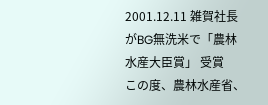2001.12.11 雑賀社長がBG無洗米で「農林水産大臣賞」 受賞
この度、農林水産省、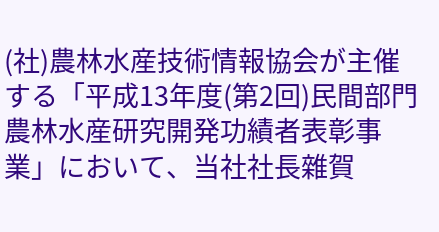(社)農林水産技術情報協会が主催する「平成13年度(第2回)民間部門農林水産研究開発功績者表彰事業」において、当社社長雜賀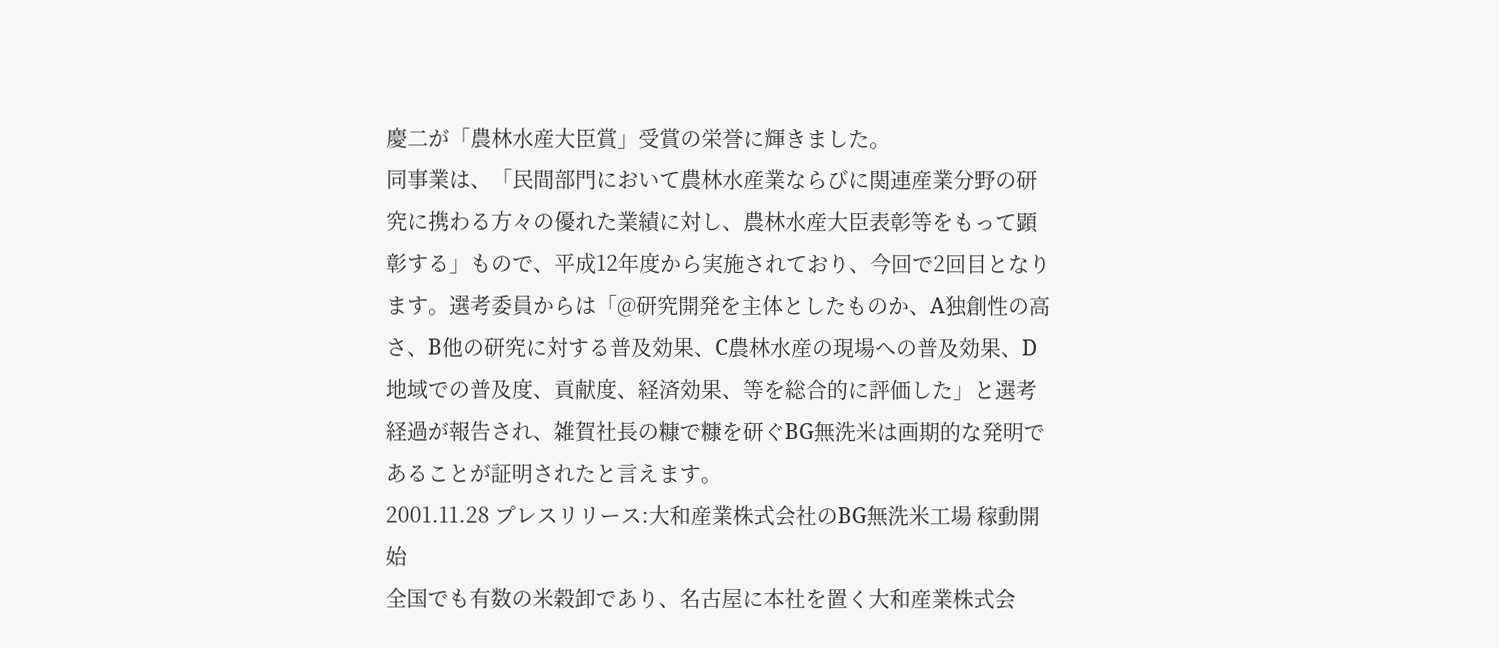慶二が「農林水産大臣賞」受賞の栄誉に輝きました。
同事業は、「民間部門において農林水産業ならびに関連産業分野の研究に携わる方々の優れた業績に対し、農林水産大臣表彰等をもって顕彰する」もので、平成12年度から実施されており、今回で2回目となります。選考委員からは「@研究開発を主体としたものか、A独創性の高さ、B他の研究に対する普及効果、C農林水産の現場への普及効果、D地域での普及度、貢献度、経済効果、等を総合的に評価した」と選考経過が報告され、雑賀社長の糠で糠を研ぐBG無洗米は画期的な発明であることが証明されたと言えます。
2001.11.28 プレスリリース:大和産業株式会社のBG無洗米工場 稼動開始
全国でも有数の米穀卸であり、名古屋に本社を置く大和産業株式会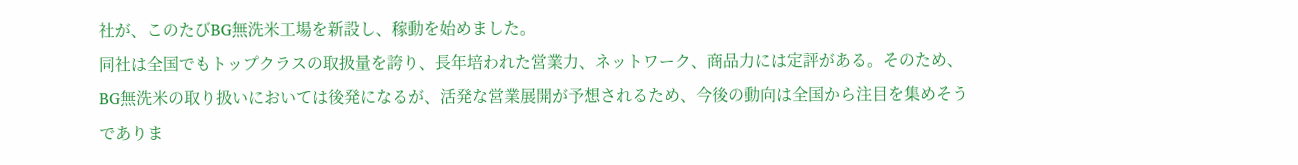社が、このたびBG無洗米工場を新設し、稼動を始めました。
同社は全国でもトップクラスの取扱量を誇り、長年培われた営業力、ネットワーク、商品力には定評がある。そのため、BG無洗米の取り扱いにおいては後発になるが、活発な営業展開が予想されるため、今後の動向は全国から注目を集めそうでありま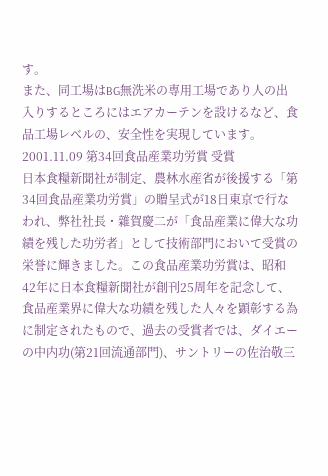す。
また、同工場はBG無洗米の専用工場であり人の出入りするところにはエアカーテンを設けるなど、食品工場レベルの、安全性を実現しています。
2001.11.09 第34回食品産業功労賞 受賞
日本食糧新聞社が制定、農林水産省が後援する「第34回食品産業功労賞」の贈呈式が18日東京で行なわれ、弊社社長・雜賀慶二が「食品産業に偉大な功績を残した功労者」として技術部門において受賞の栄誉に輝きました。この食品産業功労賞は、昭和42年に日本食糧新聞社が創刊25周年を記念して、食品産業界に偉大な功績を残した人々を顕彰する為に制定されたもので、過去の受賞者では、ダイエーの中内功(第21回流通部門)、サントリーの佐治敬三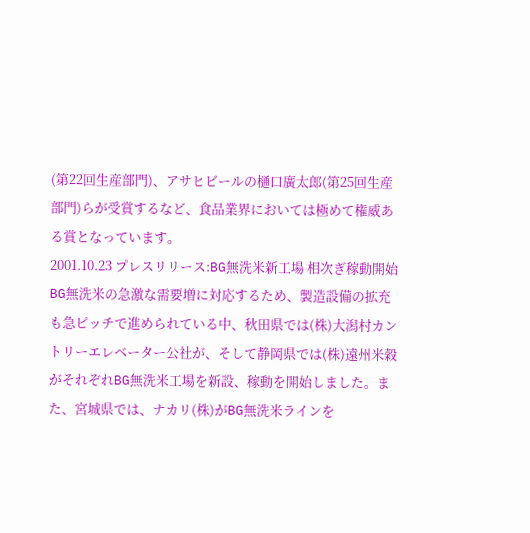(第22回生産部門)、アサヒビールの樋口廣太郎(第25回生産部門)らが受賞するなど、食品業界においては極めて権威ある賞となっています。
2001.10.23 プレスリリース:BG無洗米新工場 相次ぎ稼動開始
BG無洗米の急激な需要増に対応するため、製造設備の拡充も急ピッチで進められている中、秋田県では(株)大潟村カントリーエレベーター公社が、そして静岡県では(株)遠州米穀がそれぞれBG無洗米工場を新設、稼動を開始しました。また、宮城県では、ナカリ(株)がBG無洗米ラインを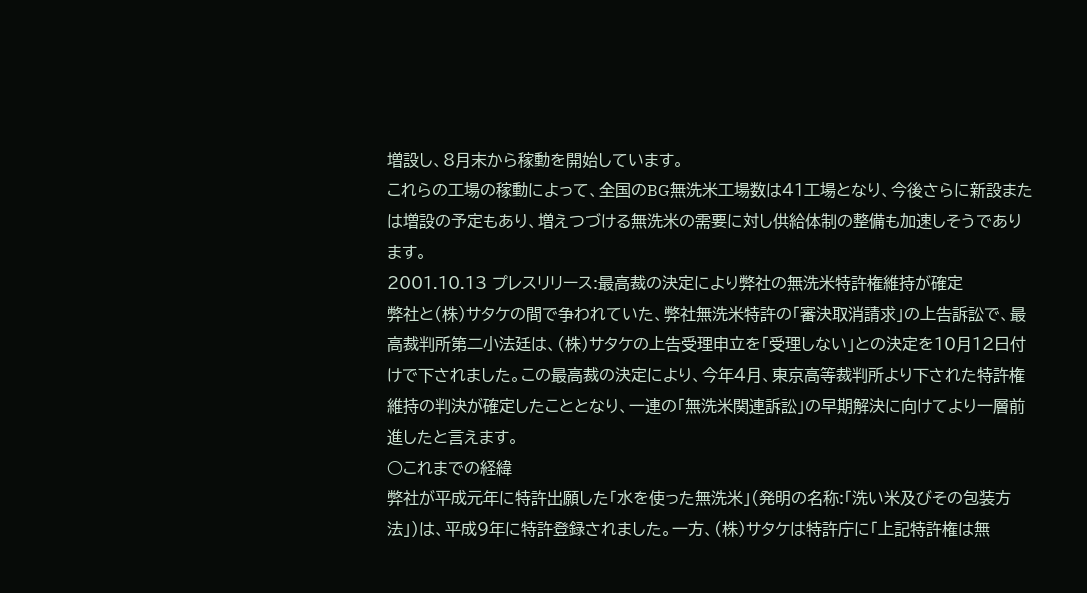増設し、8月末から稼動を開始しています。
これらの工場の稼動によって、全国のBG無洗米工場数は41工場となり、今後さらに新設または増設の予定もあり、増えつづける無洗米の需要に対し供給体制の整備も加速しそうであります。
2001.10.13 プレスリリース:最高裁の決定により弊社の無洗米特許権維持が確定
弊社と(株)サタケの間で争われていた、弊社無洗米特許の「審決取消請求」の上告訴訟で、最高裁判所第二小法廷は、(株)サタケの上告受理申立を「受理しない」との決定を10月12日付けで下されました。この最高裁の決定により、今年4月、東京高等裁判所より下された特許権維持の判決が確定したこととなり、一連の「無洗米関連訴訟」の早期解決に向けてより一層前進したと言えます。
○これまでの経緯
弊社が平成元年に特許出願した「水を使った無洗米」(発明の名称:「洗い米及びその包装方法」)は、平成9年に特許登録されました。一方、(株)サタケは特許庁に「上記特許権は無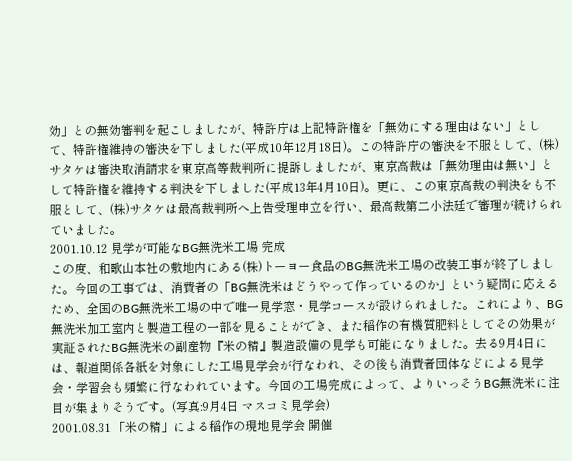効」との無効審判を起こしましたが、特許庁は上記特許権を「無効にする理由はない」として、特許権維持の審決を下しました(平成10年12月18日)。この特許庁の審決を不服として、(株)サタケは審決取消請求を東京高等裁判所に提訴しましたが、東京高裁は「無効理由は無い」として特許権を維持する判決を下しました(平成13年4月10日)。更に、この東京高裁の判決をも不服として、(株)サタケは最高裁判所へ上告受理申立を行い、最高裁第二小法廷で審理が続けられていました。
2001.10.12 見学が可能なBG無洗米工場 完成
この度、和歌山本社の敷地内にある(株)トーヨー食品のBG無洗米工場の改装工事が終了しました。今回の工事では、消費者の「BG無洗米はどうやって作っているのか」という疑問に応えるため、全国のBG無洗米工場の中で唯一見学窓・見学コースが設けられました。これにより、BG無洗米加工室内と製造工程の一部を見ることができ、また稲作の有機質肥料としてその効果が実証されたBG無洗米の副産物『米の精』製造設備の見学も可能になりました。去る9月4日には、報道関係各紙を対象にした工場見学会が行なわれ、その後も消費者団体などによる見学会・学習会も頻繁に行なわれています。今回の工場完成によって、よりいっそうBG無洗米に注目が集まりそうです。(写真:9月4日 マスコミ見学会)
2001.08.31 「米の精」による稲作の現地見学会 開催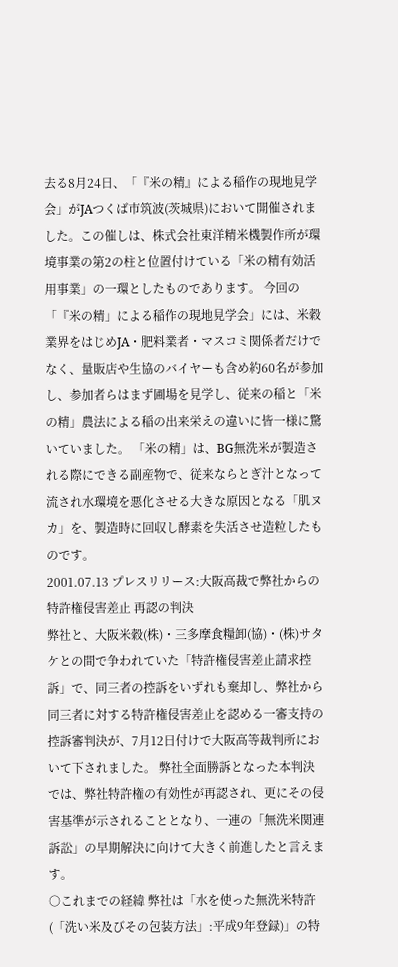去る8月24日、「『米の精』による稲作の現地見学会」がJAつくば市筑波(茨城県)において開催されました。この催しは、株式会社東洋精米機製作所が環境事業の第2の柱と位置付けている「米の精有効活用事業」の一環としたものであります。 今回の「『米の精」による稲作の現地見学会」には、米穀業界をはじめJA・肥料業者・マスコミ関係者だけでなく、量販店や生協のバイヤーも含め約60名が参加し、参加者らはまず圃場を見学し、従来の稲と「米の精」農法による稲の出来栄えの違いに皆一様に驚いていました。 「米の精」は、BG無洗米が製造される際にできる副産物で、従来ならとぎ汁となって流され水環境を悪化させる大きな原因となる「肌ヌカ」を、製造時に回収し酵素を失活させ造粒したものです。
2001.07.13 プレスリリース:大阪高裁で弊社からの特許権侵害差止 再認の判決
弊社と、大阪米穀(株)・三多摩食糧卸(協)・(株)サタケとの間で争われていた「特許権侵害差止請求控訴」で、同三者の控訴をいずれも棄却し、弊社から同三者に対する特許権侵害差止を認める一審支持の控訴審判決が、7月12日付けで大阪高等裁判所において下されました。 弊社全面勝訴となった本判決では、弊社特許権の有効性が再認され、更にその侵害基準が示されることとなり、一連の「無洗米関連訴訟」の早期解決に向けて大きく前進したと言えます。
○これまでの経緯 弊社は「水を使った無洗米特許(「洗い米及びその包装方法」:平成9年登録)」の特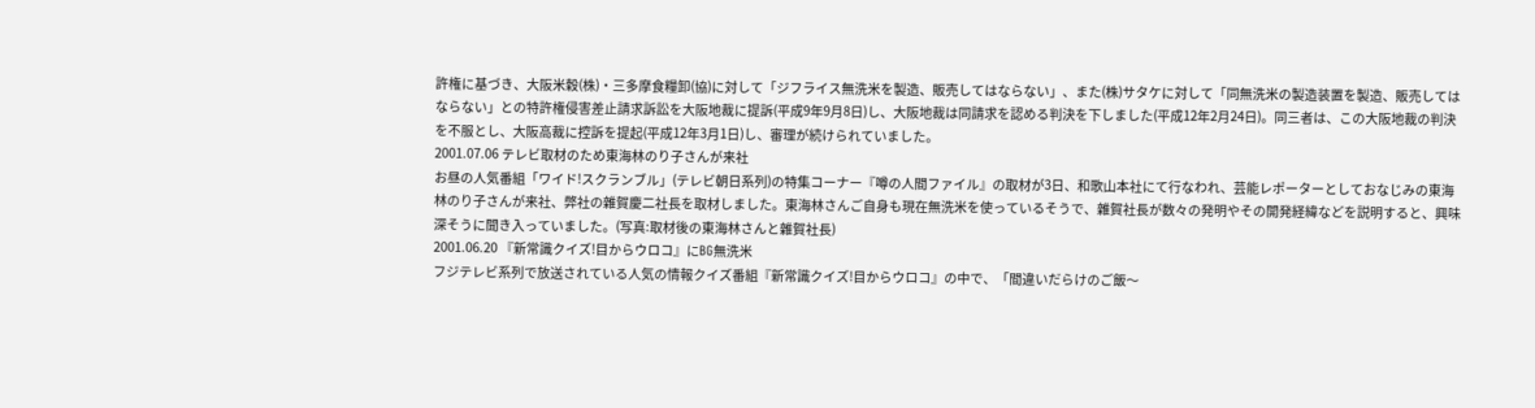許権に基づき、大阪米穀(株)・三多摩食糧卸(協)に対して「ジフライス無洗米を製造、販売してはならない」、また(株)サタケに対して「同無洗米の製造装置を製造、販売してはならない」との特許権侵害差止請求訴訟を大阪地裁に提訴(平成9年9月8日)し、大阪地裁は同請求を認める判決を下しました(平成12年2月24日)。同三者は、この大阪地裁の判決を不服とし、大阪高裁に控訴を提起(平成12年3月1日)し、審理が続けられていました。
2001.07.06 テレビ取材のため東海林のり子さんが来社
お昼の人気番組「ワイド!スクランブル」(テレビ朝日系列)の特集コーナー『噂の人間ファイル』の取材が3日、和歌山本社にて行なわれ、芸能レポーターとしておなじみの東海林のり子さんが来社、弊社の雜賀慶二社長を取材しました。東海林さんご自身も現在無洗米を使っているそうで、雜賀社長が数々の発明やその開発経緯などを説明すると、興味深そうに聞き入っていました。(写真:取材後の東海林さんと雜賀社長)
2001.06.20 『新常識クイズ!目からウロコ』にBG無洗米
フジテレビ系列で放送されている人気の情報クイズ番組『新常識クイズ!目からウロコ』の中で、「間違いだらけのご飯〜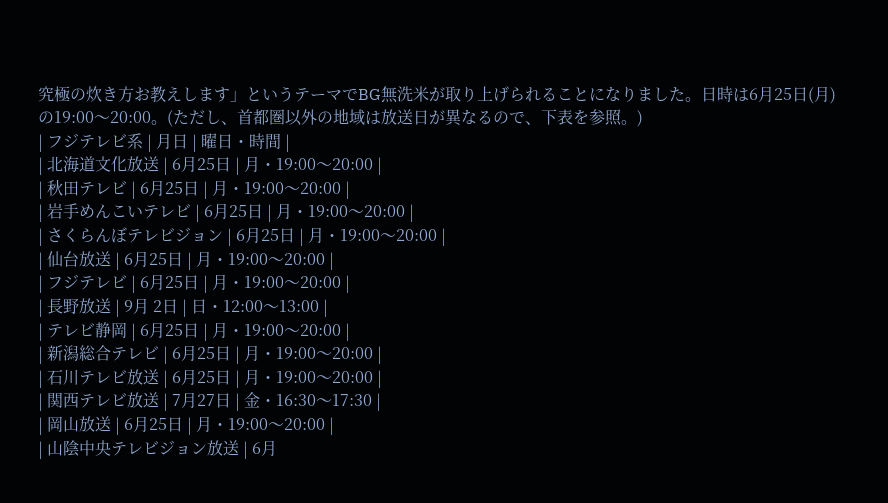究極の炊き方お教えします」というテーマでBG無洗米が取り上げられることになりました。日時は6月25日(月)の19:00〜20:00。(ただし、首都圏以外の地域は放送日が異なるので、下表を参照。)
| フジテレビ系 | 月日 | 曜日・時間 |
| 北海道文化放送 | 6月25日 | 月・19:00〜20:00 |
| 秋田テレビ | 6月25日 | 月・19:00〜20:00 |
| 岩手めんこいテレビ | 6月25日 | 月・19:00〜20:00 |
| さくらんぼテレビジョン | 6月25日 | 月・19:00〜20:00 |
| 仙台放送 | 6月25日 | 月・19:00〜20:00 |
| フジテレビ | 6月25日 | 月・19:00〜20:00 |
| 長野放送 | 9月 2日 | 日・12:00〜13:00 |
| テレビ静岡 | 6月25日 | 月・19:00〜20:00 |
| 新潟総合テレビ | 6月25日 | 月・19:00〜20:00 |
| 石川テレビ放送 | 6月25日 | 月・19:00〜20:00 |
| 関西テレビ放送 | 7月27日 | 金・16:30〜17:30 |
| 岡山放送 | 6月25日 | 月・19:00〜20:00 |
| 山陰中央テレビジョン放送 | 6月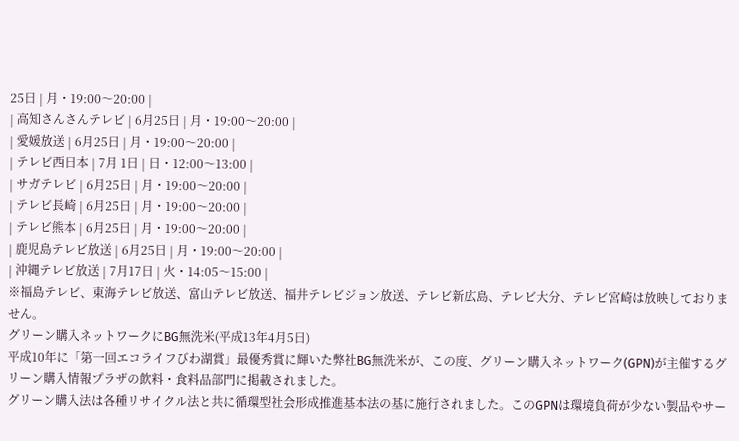25日 | 月・19:00〜20:00 |
| 高知さんさんテレビ | 6月25日 | 月・19:00〜20:00 |
| 愛媛放送 | 6月25日 | 月・19:00〜20:00 |
| テレビ西日本 | 7月 1日 | 日・12:00〜13:00 |
| サガテレビ | 6月25日 | 月・19:00〜20:00 |
| テレビ長崎 | 6月25日 | 月・19:00〜20:00 |
| テレビ熊本 | 6月25日 | 月・19:00〜20:00 |
| 鹿児島テレビ放送 | 6月25日 | 月・19:00〜20:00 |
| 沖縄テレビ放送 | 7月17日 | 火・14:05〜15:00 |
※福島テレビ、東海テレビ放送、富山テレビ放送、福井テレビジョン放送、テレビ新広島、テレビ大分、テレビ宮崎は放映しておりません。
グリーン購入ネットワークにBG無洗米(平成13年4月5日)
平成10年に「第一回エコライフびわ湖賞」最優秀賞に輝いた弊社BG無洗米が、この度、グリーン購入ネットワーク(GPN)が主催するグリーン購入情報プラザの飲料・食料品部門に掲載されました。
グリーン購入法は各種リサイクル法と共に循環型社会形成推進基本法の基に施行されました。このGPNは環境負荷が少ない製品やサー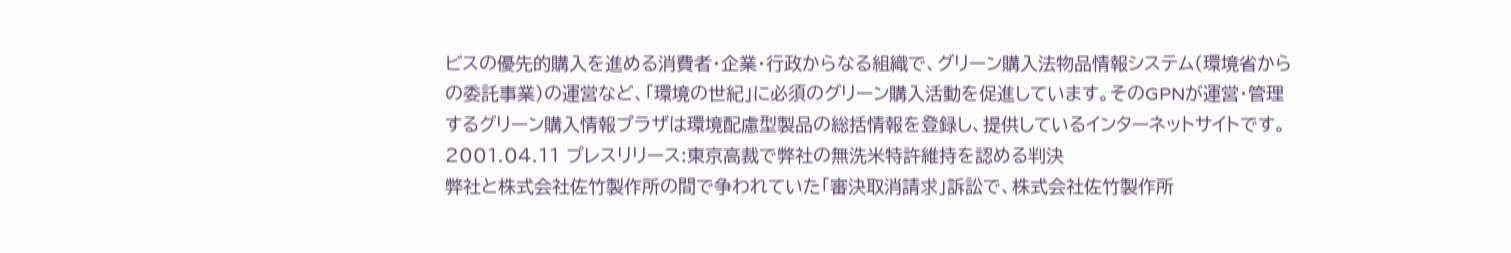ビスの優先的購入を進める消費者・企業・行政からなる組織で、グリーン購入法物品情報システム(環境省からの委託事業)の運営など、「環境の世紀」に必須のグリーン購入活動を促進しています。そのGPNが運営・管理するグリーン購入情報プラザは環境配慮型製品の総括情報を登録し、提供しているインターネットサイトです。
2001.04.11 プレスリリース:東京高裁で弊社の無洗米特許維持を認める判決
弊社と株式会社佐竹製作所の間で争われていた「審決取消請求」訴訟で、株式会社佐竹製作所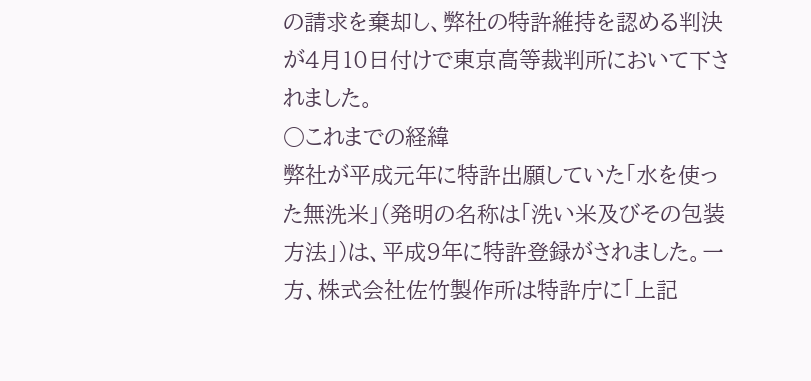の請求を棄却し、弊社の特許維持を認める判決が4月10日付けで東京高等裁判所において下されました。
○これまでの経緯
弊社が平成元年に特許出願していた「水を使った無洗米」(発明の名称は「洗い米及びその包装方法」)は、平成9年に特許登録がされました。一方、株式会社佐竹製作所は特許庁に「上記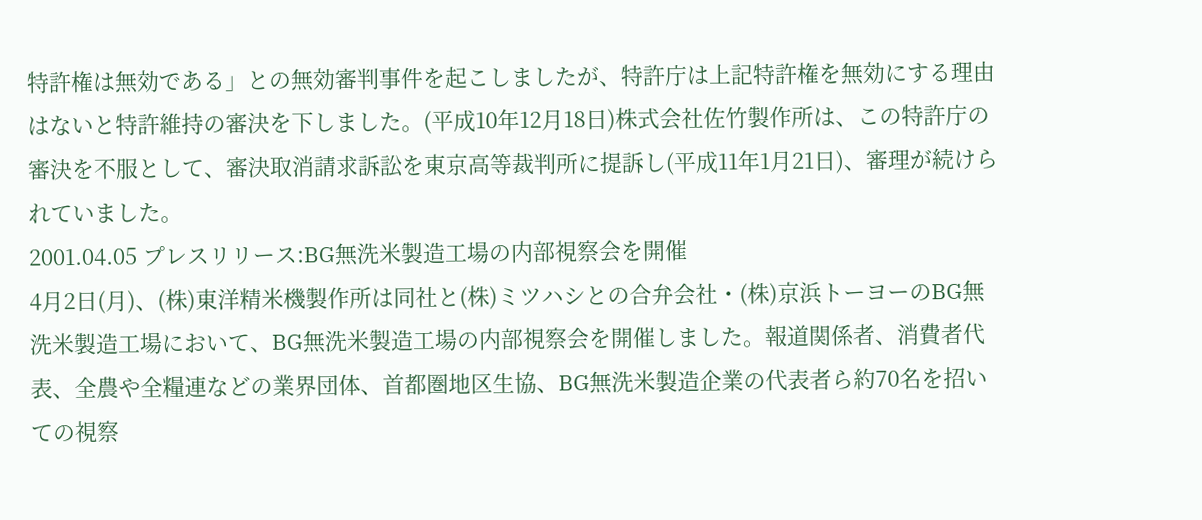特許権は無効である」との無効審判事件を起こしましたが、特許庁は上記特許権を無効にする理由はないと特許維持の審決を下しました。(平成10年12月18日)株式会社佐竹製作所は、この特許庁の審決を不服として、審決取消請求訴訟を東京高等裁判所に提訴し(平成11年1月21日)、審理が続けられていました。
2001.04.05 プレスリリース:BG無洗米製造工場の内部視察会を開催
4月2日(月)、(株)東洋精米機製作所は同社と(株)ミツハシとの合弁会社・(株)京浜トーヨーのBG無洗米製造工場において、BG無洗米製造工場の内部視察会を開催しました。報道関係者、消費者代表、全農や全糧連などの業界団体、首都圏地区生協、BG無洗米製造企業の代表者ら約70名を招いての視察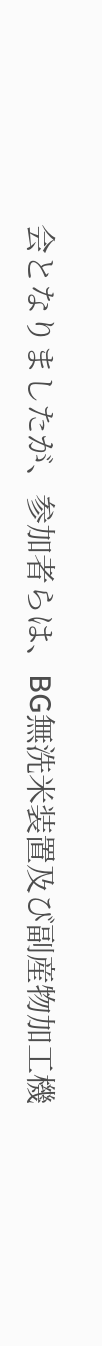会となりましたが、参加者らは、BG無洗米装置及び副産物加工機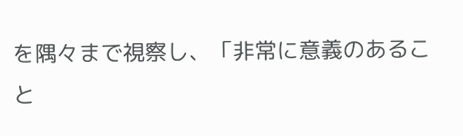を隅々まで視察し、「非常に意義のあること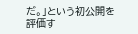だ。」という初公開を評価す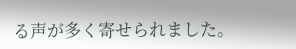る声が多く寄せられました。